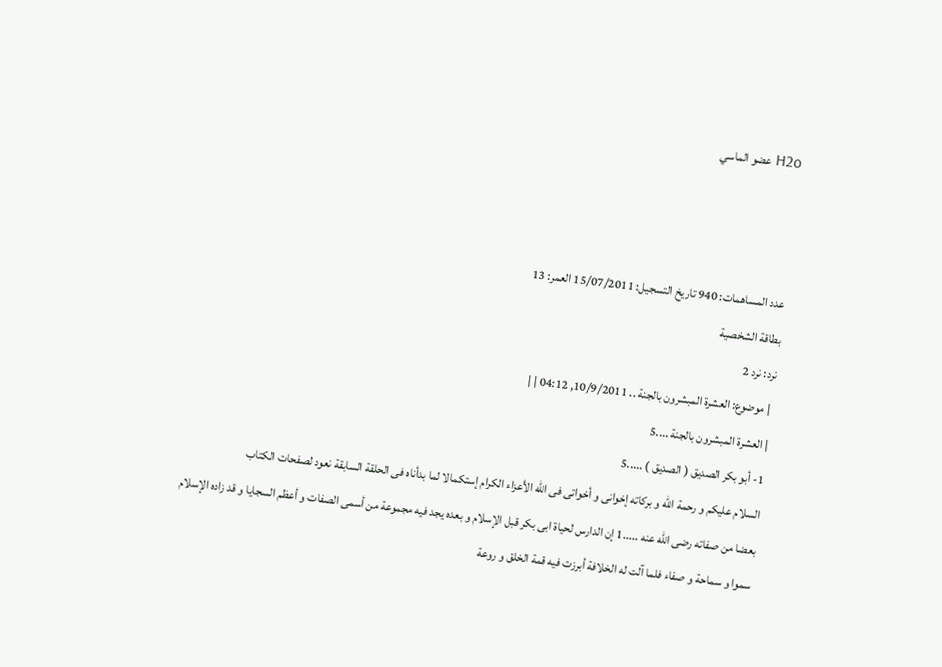H2o عضو الماسي



عدد المساهمات: 940 تاريخ التسجيل: 15/07/2011 العمر: 13
بطاقة الشخصية
نرد: نرد 2
 | موضوع: العشرة المبشرون بالجنة .. 10/9/2011, 04:12 | |
| العشرة المبشرون بالجنة ....5
1- أبو بكر الصديق ( الصديق ) .....5
السلام عليكم و رحمة الله و بركاته إخوانى و أخواتى فى الله الأعزاء الكرام إستكمالا لما بدأناه فى الحلقة السابقة نعود لصفحات الكتاب
بعضا من صفاته رضى الله عنه .....1 إن الدارس لحياة ابى بكر قبل الإسلام و بعده يجد فيه مجموعة من أسمى الصفات و أعظم السجايا و قد زاده الإسلام سموا و سماحة و صفاء فلما آلت له الخلافة أبرزت فيه قمة الخلق و روعة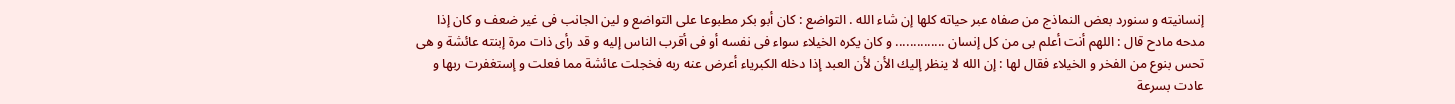إنسانيته و سنورد بعض النماذج من صفاه عبر حياته كلها إن شاء الله . التواضع : كان أبو بكر مطبوعا على التواضع و لين الجانب فى غير ضعف و كان إذا مدحه مادح قال : اللهم أنت أعلم بى من كل إنسان .............. و كان يكره الخيلاء سواء فى نفسه أو فى أقرب الناس إليه و قد رأى ذات مرة إبنته عائشة و هى تحس بنوع من الفخر و الخيلاء فقال لها : إن الله لا ينظر إليك الأن لأن العبد إذا دخله الكبرياء أعرض عنه ربه فخجلت عائشة مما فعلت و إستغفرت ربها و عادت بسرعة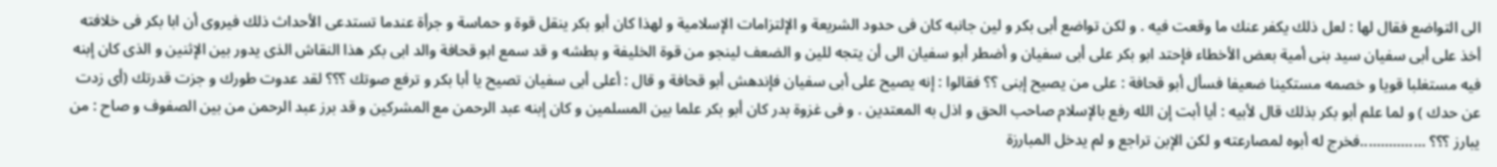الى التواضع فقال لها : لعل ذلك يكفر عنك ما وقعت فيه . و لكن تواضع أبى بكر و لين جانبه كان فى حدود الشريعة و الإلتزامات الإسلامية و لهذا كان أبو بكر ينقل قوة و حماسة و جرأة عندما تستدعى الأحداث ذلك فيروى أن ابا بكر فى خلافته أخذ على أبى سفيان سيد بنى أمية بعض الأخطاء فإحتد ابو بكر على أبى سفيان و أضطر أبو سفيان الى أن يتجه للين و الضعف لينجو من قوة الخليفة و بطشه و قد سمع ابو قحافة والد ابى بكر هذا النقاش الذى يدور بين الإثنين و الذى كان إبنه فيه مستغلبا قويا و خصمه مستكينا ضعيفا فسأل أبو قحافة : على من يصيح إبنى ؟؟ فقالوا : إنه يصيح على أبى سفيان فإندهش أبو قحافة و قال : أعلى أبى سفيان تصيح يا أبا بكر و ترفع صوتك ؟؟؟ لقد عدوت طورك و جزت قدرتك (أى زدت عن حدك ) و لما علم أبو بكر بذلك قال لأبيه : أيا أبت إن الله رفع بالإسلام صاحب الحق و اذل به المعتدين . و فى غزوة بدر كان أبو بكر علما بين المسلمين و كان إبنه عبد الرحمن مع المشركين و قد برز عبد الرحمن من بين الصفوف و صاح : من يبارز ؟؟؟ ................فخرج له أبوه لمصارعته و لكن الإبن تراجع و لم يدخل المبارزة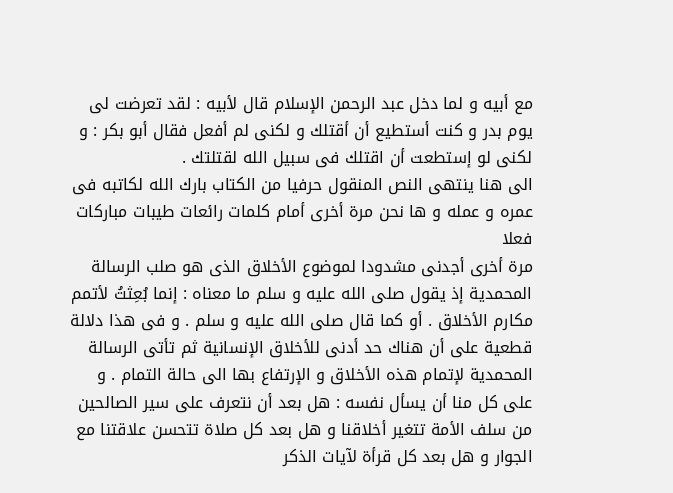مع أبيه و لما دخل عبد الرحمن الإسلام قال لأبيه : لقد تعرضت لى يوم بدر و كنت أستطيع أن أقتلك و لكنى لم أفعل فقال أبو بكر : و لكنى لو إستطعت أن اقتلك فى سبيل الله لقتلتك .
الى هنا ينتهى النص المنقول حرفيا من الكتاب بارك الله لكاتبه فى عمره و عمله و ها نحن مرة أخرى أمام كلمات رائعات طيبات مباركات فعلا
مرة أخرى أجدنى مشدودا لموضوع الأخلاق الذى هو صلب الرسالة المحمدية إذ يقول صلى الله عليه و سلم ما معناه : إنما بُعِثتُ لأتمم مكارم الأخلاق . أو كما قال صلى الله عليه و سلم . و فى هذا دلالة قطعية على أن هناك حد أدنى للأخلاق الإنسانية ثم تأتى الرسالة المحمدية لإتمام هذه الأخلاق و الإرتفاع بها الى حالة التمام . و على كل منا أن يسأل نفسه : هل بعد أن نتعرف على سير الصالحين من سلف الأمة تتغير أخلاقنا و هل بعد كل صلاة تتحسن علاقتنا مع الجوار و هل بعد كل قرأة لآيات الذكر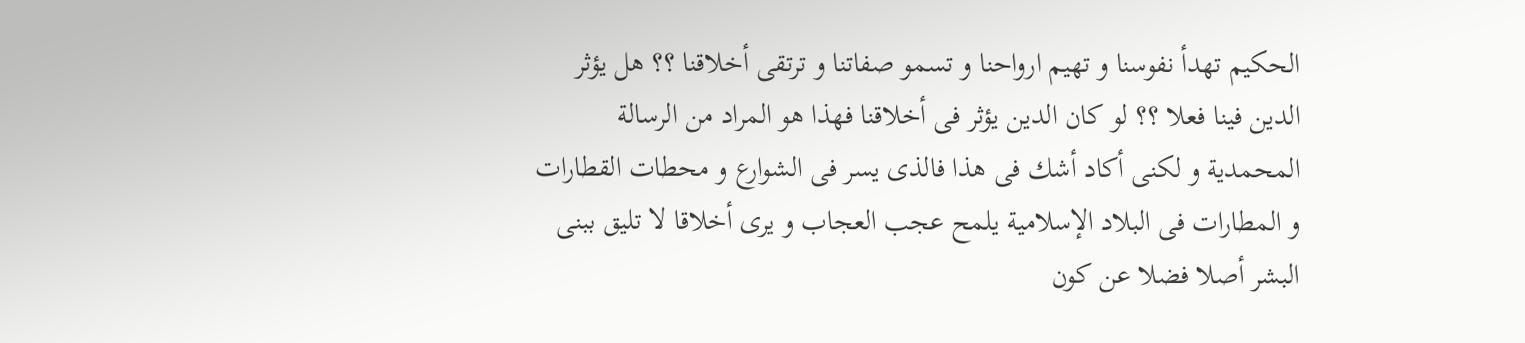الحكيم تهدأ نفوسنا و تهيم ارواحنا و تسمو صفاتنا و ترتقى أخلاقنا ؟؟ هل يؤثر الدين فينا فعلا ؟؟ لو كان الدين يؤثر فى أخلاقنا فهذا هو المراد من الرسالة المحمدية و لكنى أكاد أشك فى هذا فالذى يسر فى الشوارع و محطات القطارات و المطارات فى البلاد الإسلامية يلمح عجب العجاب و يرى أخلاقا لا تليق ببنى البشر أصلا فضلا عن كون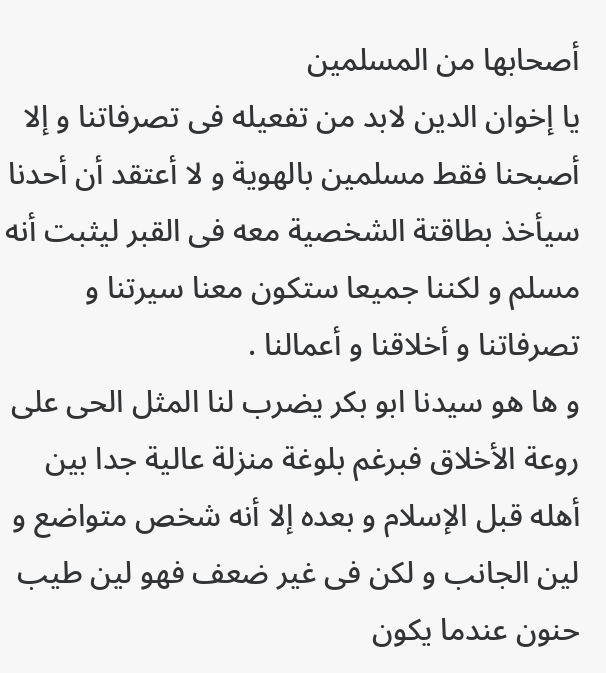أصحابها من المسلمين
يا إخوان الدين لابد من تفعيله فى تصرفاتنا و إلا أصبحنا فقط مسلمين بالهوية و لا أعتقد أن أحدنا سيأخذ بطاقتة الشخصية معه فى القبر ليثبت أنه مسلم و لكننا جميعا ستكون معنا سيرتنا و تصرفاتنا و أخلاقنا و أعمالنا .
و ها هو سيدنا ابو بكر يضرب لنا المثل الحى على روعة الأخلاق فبرغم بلوغة منزلة عالية جدا بين أهله قبل الإسلام و بعده إلا أنه شخص متواضع و لين الجانب و لكن فى غير ضعف فهو لين طيب حنون عندما يكون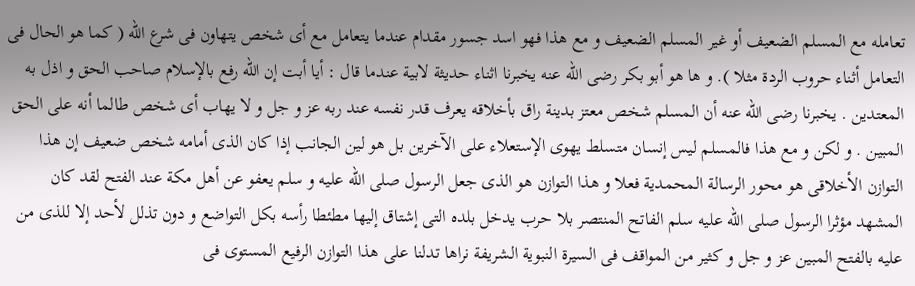تعامله مع المسلم الضعيف أو غير المسلم الضعيف و مع هذا فهو اسد جسور مقدام عندما يتعامل مع أى شخص يتهاون فى شرع الله ( كما هو الحال فى التعامل أثناء حروب الردة مثلا ). و ها هو أبو بكر رضى الله عنه يخبرنا اثناء حديثة لابية عندما قال : أيا أبت إن الله رفع بالإسلام صاحب الحق و اذل به المعتدين . يخبرنا رضى الله عنه أن المسلم شخص معتز بدينة راق بأخلاقه يعرف قدر نفسه عند ربه عز و جل و لا يهاب أى شخص طالما أنه على الحق المبين . و لكن و مع هذا فالمسلم ليس إنسان متسلط يهوى الإستعلاء على الآخرين بل هو لين الجانب إذا كان الذى أمامه شخص ضعيف إن هذا التوازن الأخلاقى هو محور الرسالة المحمدية فعلا و هذا التوازن هو الذى جعل الرسول صلى الله عليه و سلم يعفو عن أهل مكة عند الفتح لقد كان المشهد مؤثرا الرسول صلى الله عليه سلم الفاتح المنتصر بلا حرب يدخل بلده التى إشتاق إليها مطئطا رأسه بكل التواضع و دون تذلل لأحد إلا للذى من عليه بالفتح المبين عز و جل و كثير من المواقف فى السيرة النبوية الشريفة نراها تدلنا على هذا التوازن الرفيع المستوى فى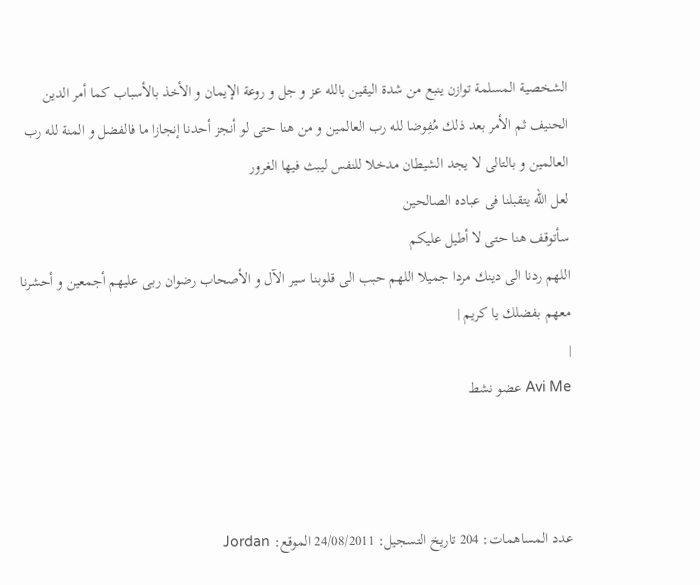الشخصية المسلمة توازن ينبع من شدة اليقين بالله عز و جل و روعة الإيمان و الأخذ بالأسباب كما أمر الدين الحنيف ثم الأمر بعد ذلك مُفِوضا لله رب العالمين و من هنا حتى لو أنجز أحدنا إنجازا ما فالفضل و المنة لله رب العالمين و بالتالى لا يجد الشيطان مدخلا للنفس ليبث فيها الغرور
لعل الله يتقبلنا فى عباده الصالحين
سأتوقف هنا حتى لا أطيل عليكم
اللهم ردنا الى دينك مردا جميلا اللهم حبب الى قلوبنا سير الآل و الأصحاب رضوان ربى عليهم أجمعين و أحشرنا معهم بفضلك يا كريم |
|
Avi Me عضو نشط



عدد المساهمات: 204 تاريخ التسجيل: 24/08/2011 الموقع: Jordan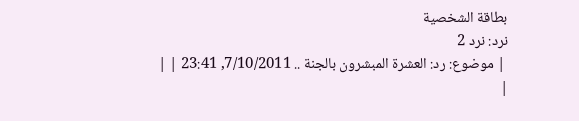بطاقة الشخصية
نرد: نرد 2
 | موضوع: رد: العشرة المبشرون بالجنة .. 7/10/2011, 23:41 | |
|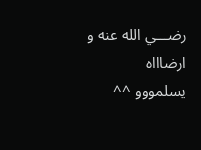رضـــي الله عنه و ارضاااه
يسلمووو ^^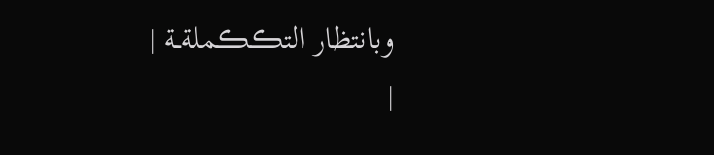وبانتظار التڪڪملةــة |
|